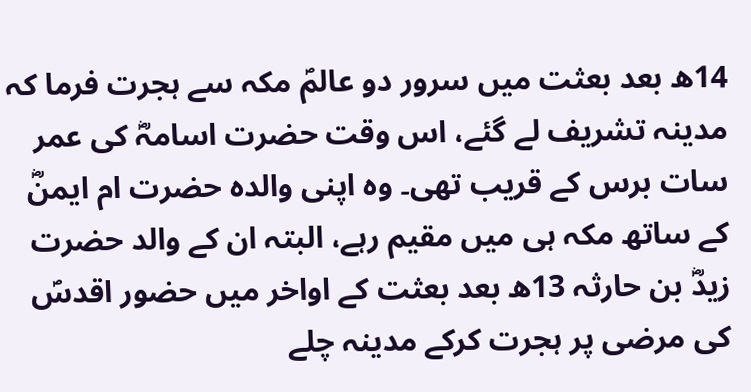14ھ بعد بعثت میں سرور دو عالمؐ مکہ سے ہجرت فرما کہ مدینہ تشریف لے گئے، اس وقت حضرت اسامہؓ کی عمر سات برس کے قریب تھی۔ وہ اپنی والدہ حضرت ام ایمنؓ کے ساتھ مکہ ہی میں مقیم رہے، البتہ ان کے والد حضرت زیدؓ بن حارثہ 13ھ بعد بعثت کے اواخر میں حضور اقدسؐ کی مرضی پر ہجرت کرکے مدینہ چلے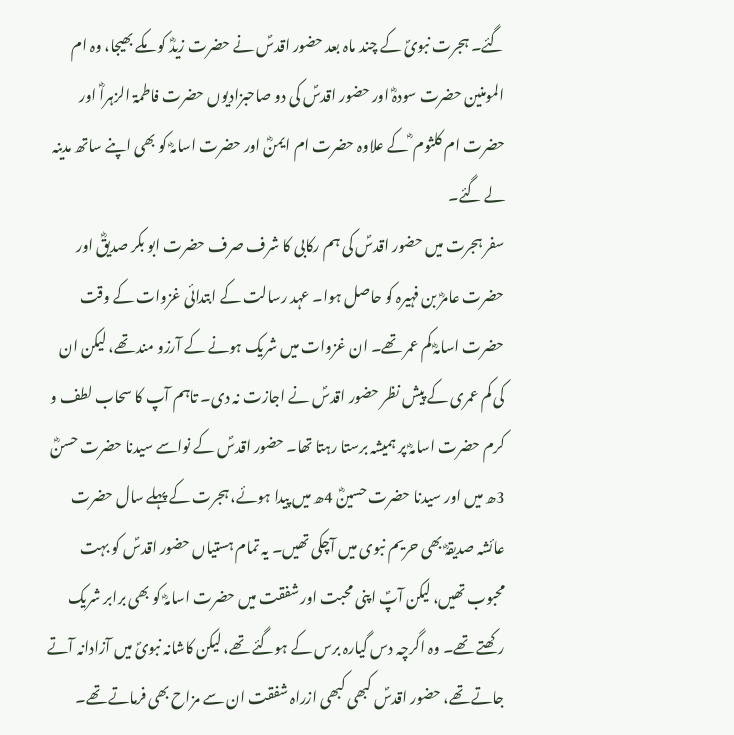گئے۔ ہجرت نبویؐ کے چند ماہ بعد حضور اقدسؐ نے حضرت زیدؓ کو مکے بھیجا، وہ ام المومنین حضرت سودہؓ اور حضور اقدسؐ کی دو صاحبزادیوں حضرت فاطمۃ الزہراؓ اور حضرت ام کلثوم ؓ کے علاوہ حضرت ام ایمنؓ اور حضرت اسامہؓ کو بھی اپنے ساتھ مدینہ لے گئے۔
سفر ہجرت میں حضور اقدسؐ کی ہم رکابی کا شرف صرف حضرت ابو بکر صدیقؓ اور حضرت عامرؓ بن فہیرہ کو حاصل ہوا۔ عہد رسالت کے ابتدائی غزوات کے وقت حضرت اسامہؓ کم عمر تھے۔ ان غزوات میں شریک ہونے کے آرزو مند تھے، لیکن ان کی کم عمری کے پیش نظر حضور اقدسؐ نے اجازت نہ دی۔ تاہم آپ کا سحاب لطف و کرم حضرت اسامہؓ پر ہمیشہ برستا رہتا تھا۔ حضور اقدسؐ کے نواسے سیدنا حضرت حسنؓ 3ھ میں اور سیدنا حضرت حسینؓ 4ھ میں پیدا ہوئے، ہجرت کے پہلے سال حضرت عائشہ صدیقہؓ بھی حریم نبوی میں آچکی تھیں۔ یہ تمام ہستیاں حضور اقدسؐ کو بہت محبوب تھیں، لیکن آپؐ اپنی محبت اور شفقت میں حضرت اسامہؓ کو بھی برابر شریک رکھتے تھے۔ وہ اگرچہ دس گیارہ برس کے ہوگئے تھے، لیکن کاشانہ نبویؐ میں آزادانہ آتے جاتے تھے، حضور اقدسؐ کبھی کبھی ازراہ شفقت ان سے مزاح بھی فرماتے تھے۔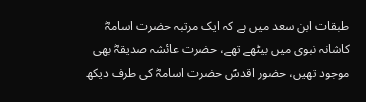طبقات ابن سعد میں ہے کہ ایک مرتبہ حضرت اسامہؓ کاشانہ نبوی میں بیٹھے تھے، حضرت عائشہ صدیقہؓ بھی موجود تھیں، حضور اقدسؐ حضرت اسامہؓ کی طرف دیکھ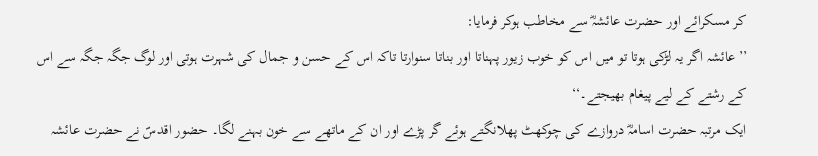کر مسکرائے اور حضرت عائشہؓ سے مخاطب ہوکر فرمایا:
’’عائشہ اگر یہ لڑکی ہوتا تو میں اس کو خوب زیور پہناتا اور بناتا سنوارتا تاکہ اس کے حسن و جمال کی شہرت ہوتی اور لوگ جگہ جگہ سے اس کے رشتے کے لیے پیغام بھیجتے۔‘‘
ایک مرتبہ حضرت اسامہؓ دروازے کی چوکھٹ پھلانگتے ہوئے گر پڑے اور ان کے ماتھے سے خون بہنے لگا۔ حضور اقدسؐ نے حضرت عائشہ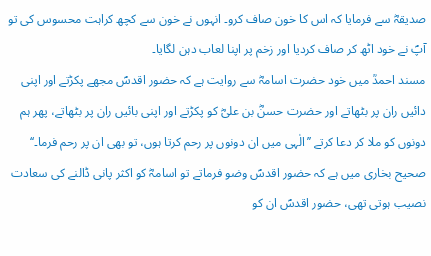صدیقہؓ سے فرمایا کہ اس کا خون صاف کرو۔ انہوں نے خون سے کچھ کراہت محسوس کی تو آپؐ نے خود اٹھ کر صاف کردیا اور زخم پر اپنا لعاب دہن لگایا۔
مسند احمدؒ میں خود حضرت اسامہؓ سے روایت ہے کہ حضور اقدسؐ مجھے پکڑتے اور اپنی دائیں ران پر بٹھاتے اور حضرت حسنؓ بن علیؓ کو پکڑتے اور اپنی بائیں ران پر بٹھاتے، پھر ہم دونوں کو ملا کر دعا کرتے ’’الٰہی میں ان دونوں پر رحم کرتا ہوں، تو بھی ان پر رحم فرما۔‘‘
صحیح بخاری میں ہے کہ حضور اقدسؐ وضو فرماتے تو اسامہؓ کو اکثر پانی ڈالنے کی سعادت نصیب ہوتی تھی، حضور اقدسؐ ان کو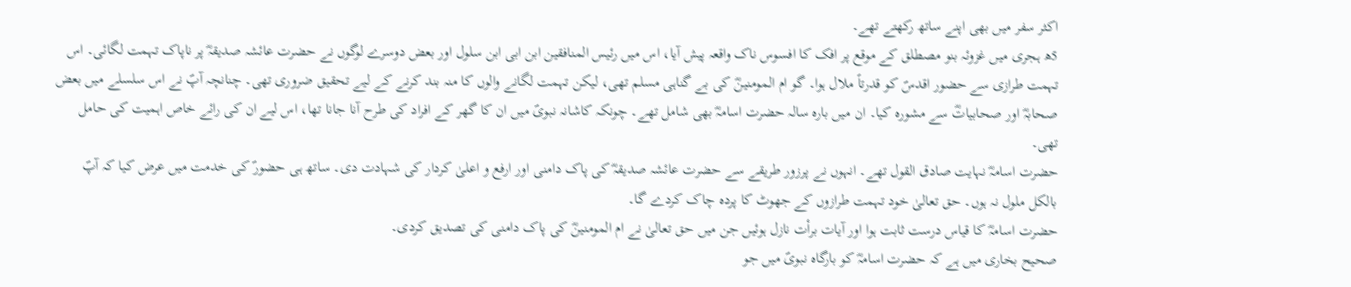اکثر سفر میں بھی اپنے ساتھ رکھتے تھے۔
5ھ ہجری میں غزوئہ بنو مصطلق کے موقع پر افک کا افسوس ناک واقعہ پیش آیا، اس میں رئیس المنافقین ابن ابی ابن سلول اور بعض دوسرے لوگوں نے حضرت عائشہ صدیقہؓ پر ناپاک تہمت لگائی۔ اس تہمت طرازی سے حضور اقدسؐ کو قدرتاً ملال ہوا۔ گو ام المومنینؓ کی بے گناہی مسلم تھی، لیکن تہمت لگانے والوں کا منہ بند کرنے کے لیے تحقیق ضروری تھی۔ چنانچہ آپؐ نے اس سلسلے میں بعض صحابہؓ اور صحابیاتؓ سے مشورہ کیا۔ ان میں بارہ سالہ حضرت اسامہؓ بھی شامل تھے۔ چونکہ کاشانہ نبویؐ میں ان کا گھر کے افراد کی طرح آنا جانا تھا، اس لیے ان کی رائے خاص اہمیت کی حامل تھی۔
حضرت اسامہؓ نہایت صادق القول تھے۔ انہوں نے پرزور طریقے سے حضرت عائشہ صدیقہؓ کی پاک دامنی اور ارفع و اعلیٰ کردار کی شہادت دی۔ ساتھ ہی حضورؐ کی خدمت میں عرض کیا کہ آپؐ بالکل ملول نہ ہوں۔ حق تعالیٰ خود تہمت طرازوں کے جھوٹ کا پردہ چاک کردے گا۔
حضرت اسامہؓ کا قیاس درست ثابت ہوا اور آیات برأت نازل ہوئیں جن میں حق تعالیٰ نے ام المومنینؓ کی پاک دامنی کی تصدیق کردی۔
صحیح بخاری میں ہے کہ حضرت اسامہؓ کو بارگاہ نبویؐ میں جو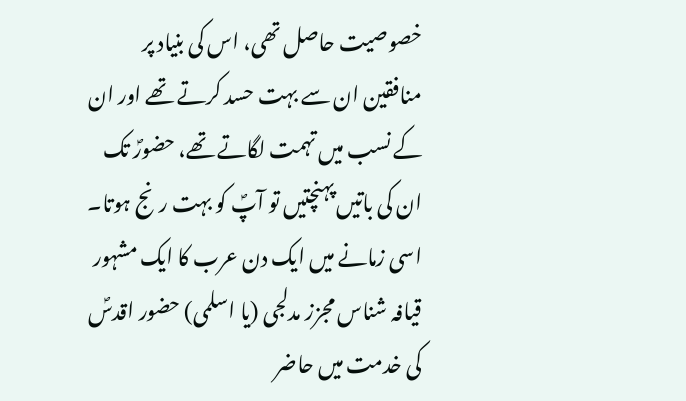خصوصیت حاصل تھی، اس کی بنیاد پر منافقین ان سے بہت حسد کرتے تھے اور ان کے نسب میں تہمت لگاتے تھے، حضورؐ تک ان کی باتیں پہنچتیں تو آپؐ کو بہت رنج ہوتا۔ اسی زمانے میں ایک دن عرب کا ایک مشہور قیافہ شناس مجزز مدلجی (یا اسلمی) حضور اقدسؐ کی خدمت میں حاضر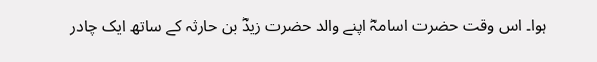ہوا۔ اس وقت حضرت اسامہؓ اپنے والد حضرت زیدؓ بن حارثہ کے ساتھ ایک چادر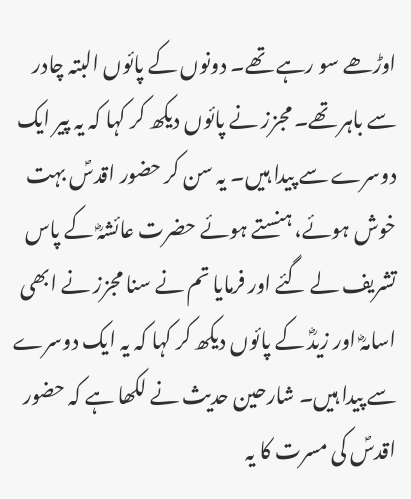اوڑھے سو رہے تھے۔ دونوں کے پائوں البتہ چادر سے باہر تھے۔ مجزز نے پائوں دیکھ کر کہا کہ یہ پیر ایک دوسرے سے پیدا ہیں۔ یہ سن کر حضور اقدسؐ بہت خوش ہوئے، ہنستے ہوئے حضرت عائشہؓ کے پاس تشریف لے گئے اور فرمایا تم نے سنا مجزز نے ابھی اسامہؓ اور زیدؓ کے پائوں دیکھ کر کہا کہ یہ ایک دوسرے سے پیدا ہیں۔ شارحین حدیث نے لکھا ہے کہ حضور اقدسؐ کی مسرت کا یہ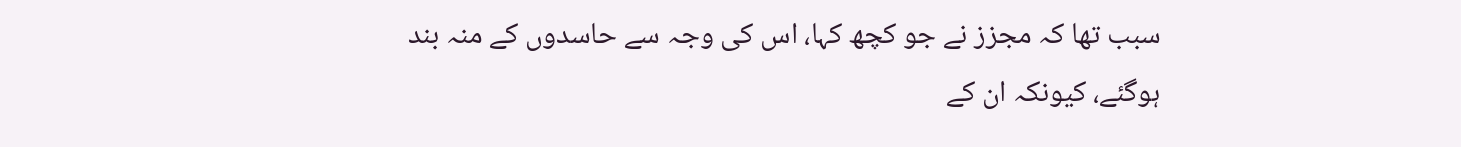سبب تھا کہ مجزز نے جو کچھ کہا، اس کی وجہ سے حاسدوں کے منہ بند ہوگئے، کیونکہ ان کے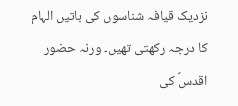نزدیک قیافہ شناسوں کی باتیں الہام کا درجہ رکھتی تھیں۔ ورنہ حضور اقدسؐ کی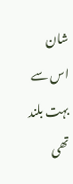شان اس سے بہت بلند تھی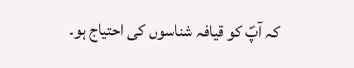کہ آپؐ کو قیافہ شناسوں کی احتیاج ہو۔